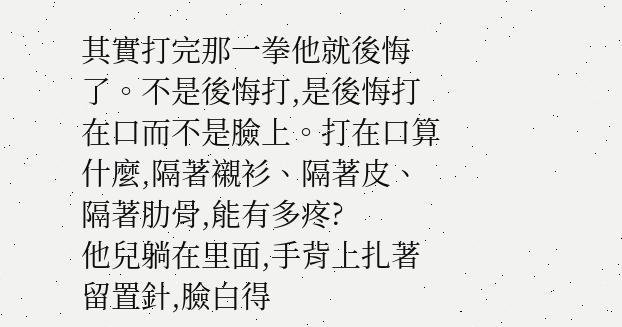其實打完那一拳他就後悔了。不是後悔打,是後悔打在口而不是臉上。打在口算什麼,隔著襯衫、隔著皮、隔著肋骨,能有多疼?
他兒躺在里面,手背上扎著留置針,臉白得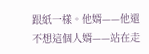跟紙一樣。他婿——他還不想這個人婿——站在走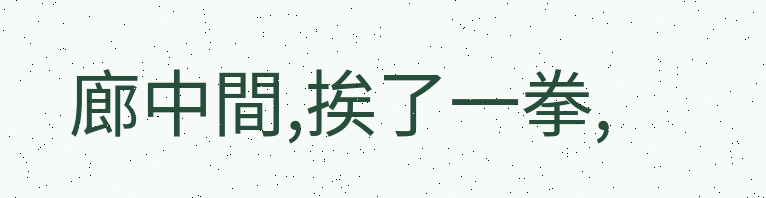廊中間,挨了一拳,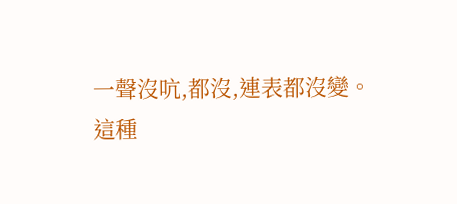一聲沒吭,都沒,連表都沒變。
這種